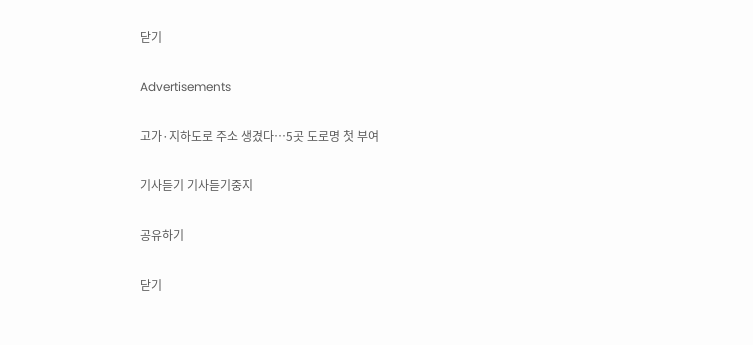닫기

Advertisements

고가·지하도로 주소 생겼다…5곳 도로명 첫 부여

기사듣기 기사듣기중지

공유하기

닫기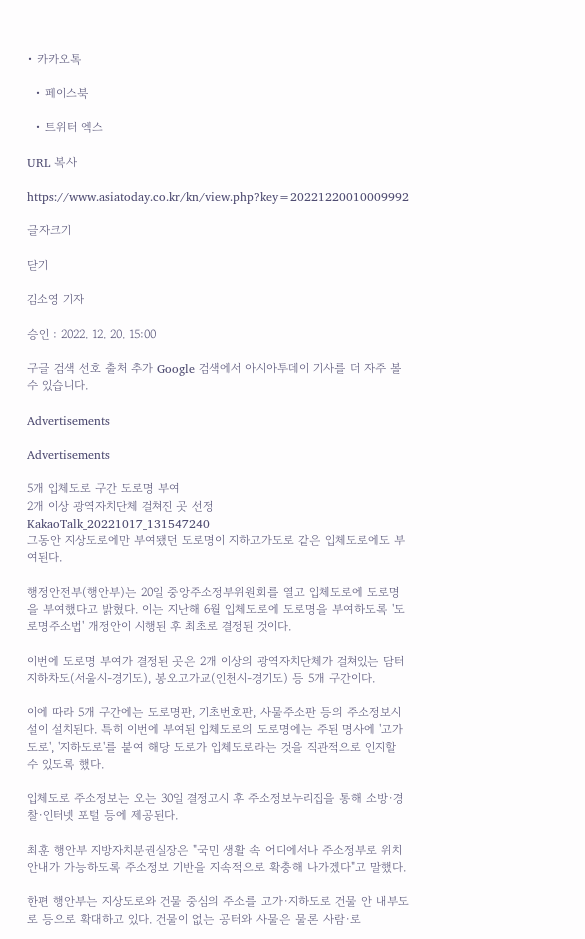• 카카오톡

  • 페이스북

  • 트위터 엑스

URL 복사

https://www.asiatoday.co.kr/kn/view.php?key=20221220010009992

글자크기

닫기

김소영 기자

승인 : 2022. 12. 20. 15:00

구글 검색 선호 출처 추가 Google 검색에서 아시아투데이 기사를 더 자주 볼 수 있습니다.

Advertisements

Advertisements

5개 입체도로 구간 도로명 부여
2개 이상 광역자치단체 걸쳐진 곳 선정
KakaoTalk_20221017_131547240
그동안 지상도로에만 부여됐던 도로명이 지하고가도로 같은 입체도로에도 부여된다.

행정안전부(행안부)는 20일 중앙주소정부위원회를 열고 입체도로에 도로명을 부여했다고 밝혔다. 이는 지난해 6월 입체도로에 도로명을 부여하도록 '도로명주소법' 개정안이 시행된 후 최초로 결정된 것이다.

이번에 도로명 부여가 결정된 곳은 2개 이상의 광역자치단체가 걸쳐있는 담터지하차도(서울시-경기도), 봉오고가교(인천시-경기도) 등 5개 구간이다.

이에 따라 5개 구간에는 도로명판, 기초번호판, 사물주소판 등의 주소정보시설이 설치된다. 특히 이번에 부여된 입체도로의 도로명에는 주된 명사에 '고가도로', '지하도로'를 붙여 해당 도로가 입체도로라는 것을 직관적으로 인지할 수 있도록 했다.

입체도로 주소정보는 오는 30일 결정고시 후 주소정보누리집을 통해 소방·경찰·인터넷 포털 등에 제공된다.

최훈 행안부 지방자치분권실장은 "국민 생활 속 어디에서나 주소정부로 위치안내가 가능하도록 주소정보 기반을 지속적으로 확충해 나가겠다"고 말했다.

한편 행안부는 지상도로와 건물 중심의 주소를 고가·지하도로 건물 안 내부도로 등으로 확대하고 있다. 건물이 없는 공터와 사물은 물론 사람·로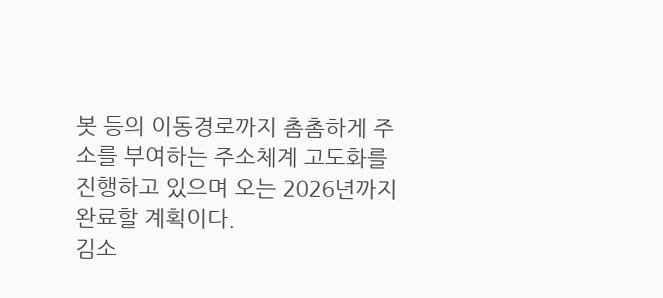봇 등의 이동경로까지 촘촘하게 주소를 부여하는 주소체계 고도화를 진행하고 있으며 오는 2026년까지 완료할 계획이다.
김소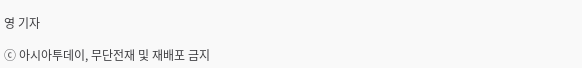영 기자

ⓒ 아시아투데이, 무단전재 및 재배포 금지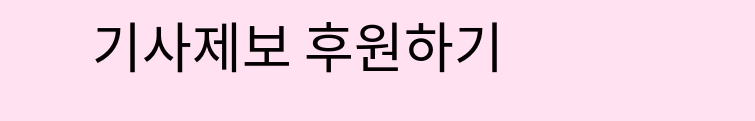기사제보 후원하기